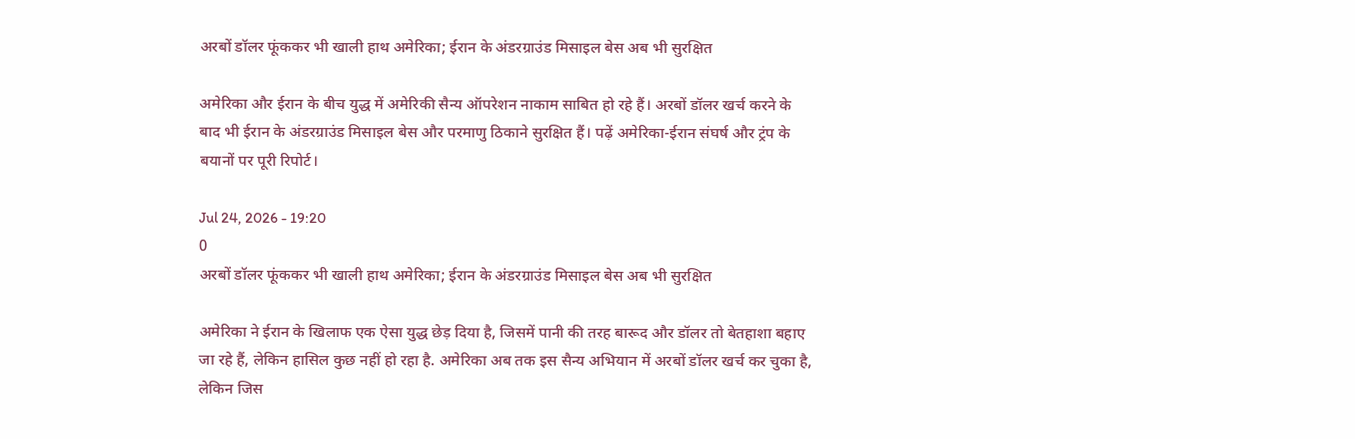अरबों डॉलर फूंककर भी खाली हाथ अमेरिका; ईरान के अंडरग्राउंड मिसाइल बेस अब भी सुरक्षित

अमेरिका और ईरान के बीच युद्ध में अमेरिकी सैन्य ऑपरेशन नाकाम साबित हो रहे हैं। अरबों डॉलर खर्च करने के बाद भी ईरान के अंडरग्राउंड मिसाइल बेस और परमाणु ठिकाने सुरक्षित हैं। पढ़ें अमेरिका-ईरान संघर्ष और ट्रंप के बयानों पर पूरी रिपोर्ट।

Jul 24, 2026 - 19:20
0
अरबों डॉलर फूंककर भी खाली हाथ अमेरिका; ईरान के अंडरग्राउंड मिसाइल बेस अब भी सुरक्षित

अमेरिका ने ईरान के खिलाफ एक ऐसा युद्ध छेड़ दिया है, जिसमें पानी की तरह बारूद और डॉलर तो बेतहाशा बहाए जा रहे हैं, लेकिन हासिल कुछ नहीं हो रहा है. अमेरिका अब तक इस सैन्य अभियान में अरबों डॉलर खर्च कर चुका है, लेकिन जिस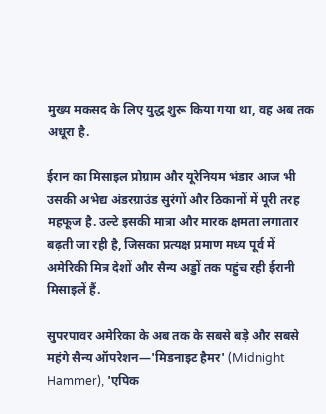मुख्य मकसद के लिए युद्ध शुरू किया गया था, वह अब तक अधूरा है.

ईरान का मिसाइल प्रोग्राम और यूरेनियम भंडार आज भी उसकी अभेद्य अंडरग्राउंड सुरंगों और ठिकानों में पूरी तरह महफूज है. उल्टे इसकी मात्रा और मारक क्षमता लगातार बढ़ती जा रही है, जिसका प्रत्यक्ष प्रमाण मध्य पूर्व में अमेरिकी मित्र देशों और सैन्य अड्डों तक पहुंच रही ईरानी मिसाइलें हैं.

सुपरपावर अमेरिका के अब तक के सबसे बड़े और सबसे महंगे सैन्य ऑपरेशन—'मिडनाइट हैमर' (Midnight Hammer), 'एपिक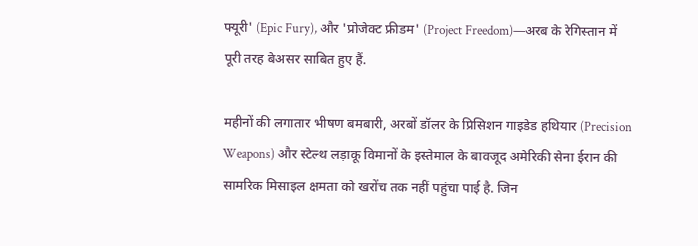फ्यूरी' (Epic Fury), और 'प्रोजेक्ट फ्रीडम' (Project Freedom)—अरब के रेगिस्तान में पूरी तरह बेअसर साबित हुए हैं.

महीनों की लगातार भीषण बमबारी, अरबों डॉलर के प्रिसिशन गाइडेड हथियार (Precision Weapons) और स्टेल्थ लड़ाकू विमानों के इस्तेमाल के बावजूद अमेरिकी सेना ईरान की सामरिक मिसाइल क्षमता को खरोंच तक नहीं पहुंचा पाई है. जिन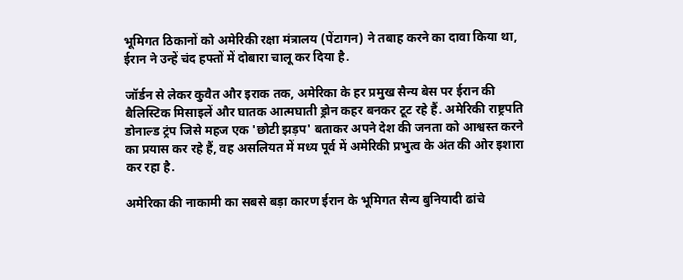भूमिगत ठिकानों को अमेरिकी रक्षा मंत्रालय (पेंटागन) ने तबाह करने का दावा किया था, ईरान ने उन्हें चंद हफ्तों में दोबारा चालू कर दिया है.

जॉर्डन से लेकर कुवैत और इराक तक, अमेरिका के हर प्रमुख सैन्य बेस पर ईरान की बैलिस्टिक मिसाइलें और घातक आत्मघाती ड्रोन कहर बनकर टूट रहे हैं. अमेरिकी राष्ट्रपति डोनाल्ड ट्रंप जिसे महज एक 'छोटी झड़प' बताकर अपने देश की जनता को आश्वस्त करने का प्रयास कर रहे हैं, वह असलियत में मध्य पूर्व में अमेरिकी प्रभुत्व के अंत की ओर इशारा कर रहा है.

अमेरिका की नाकामी का सबसे बड़ा कारण ईरान के भूमिगत सैन्य बुनियादी ढांचे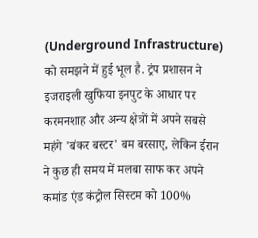(Underground Infrastructure) को समझने में हुई भूल है. ट्रंप प्रशासन ने इजराइली खुफिया इनपुट के आधार पर करमनशाह और अन्य क्षेत्रों में अपने सबसे महंगे 'बंकर बस्टर' बम बरसाए, लेकिन ईरान ने कुछ ही समय में मलबा साफ कर अपने कमांड एंड कंट्रोल सिस्टम को 100%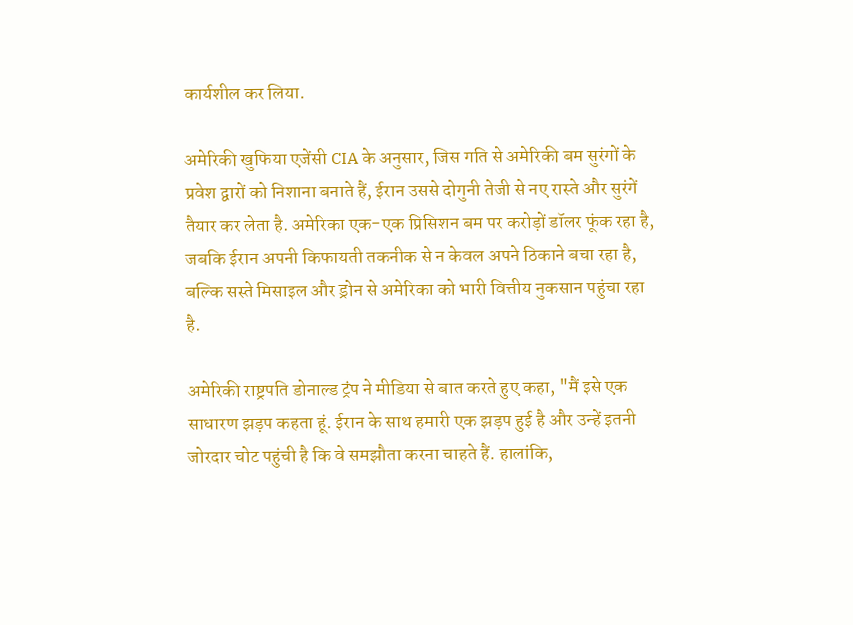कार्यशील कर लिया.

अमेरिकी खुफिया एजेंसी CIA के अनुसार, जिस गति से अमेरिकी बम सुरंगों के प्रवेश द्वारों को निशाना बनाते हैं, ईरान उससे दोगुनी तेजी से नए रास्ते और सुरंगें तैयार कर लेता है. अमेरिका एक-एक प्रिसिशन बम पर करोड़ों डॉलर फूंक रहा है, जबकि ईरान अपनी किफायती तकनीक से न केवल अपने ठिकाने बचा रहा है, बल्कि सस्ते मिसाइल और ड्रोन से अमेरिका को भारी वित्तीय नुकसान पहुंचा रहा है.

अमेरिकी राष्ट्रपति डोनाल्ड ट्रंप ने मीडिया से बात करते हुए कहा, "मैं इसे एक साधारण झड़प कहता हूं. ईरान के साथ हमारी एक झड़प हुई है और उन्हें इतनी जोरदार चोट पहुंची है कि वे समझौता करना चाहते हैं. हालांकि,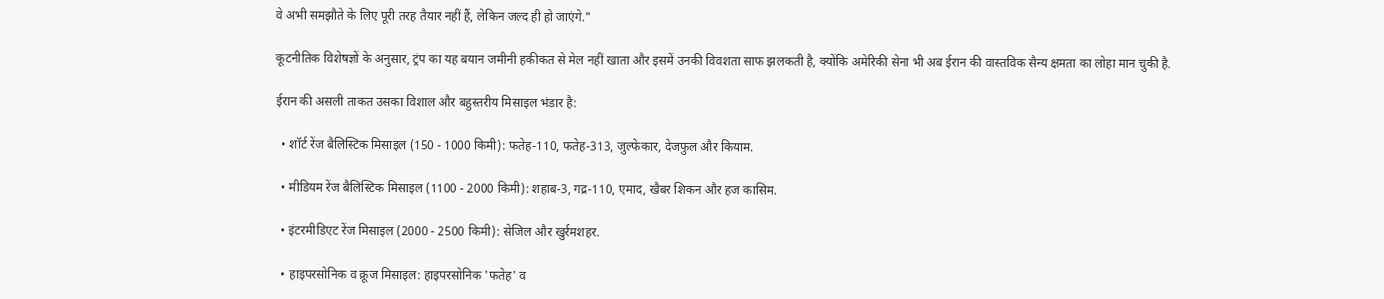वे अभी समझौते के लिए पूरी तरह तैयार नहीं हैं, लेकिन जल्द ही हो जाएंगे."

कूटनीतिक विशेषज्ञों के अनुसार, ट्रंप का यह बयान जमीनी हकीकत से मेल नहीं खाता और इसमें उनकी विवशता साफ झलकती है, क्योंकि अमेरिकी सेना भी अब ईरान की वास्तविक सैन्य क्षमता का लोहा मान चुकी है.

ईरान की असली ताकत उसका विशाल और बहुस्तरीय मिसाइल भंडार है:

  • शॉर्ट रेंज बैलिस्टिक मिसाइल (150 - 1000 किमी): फतेह-110, फतेह-313, जुल्फेकार, देजफुल और कियाम.

  • मीडियम रेंज बैलिस्टिक मिसाइल (1100 - 2000 किमी): शहाब-3, गद्र-110, एमाद, खैबर शिकन और हज कासिम.

  • इंटरमीडिएट रेंज मिसाइल (2000 - 2500 किमी): सेजिल और खुर्रमशहर.

  • हाइपरसोनिक व क्रूज मिसाइल: हाइपरसोनिक 'फतेह' व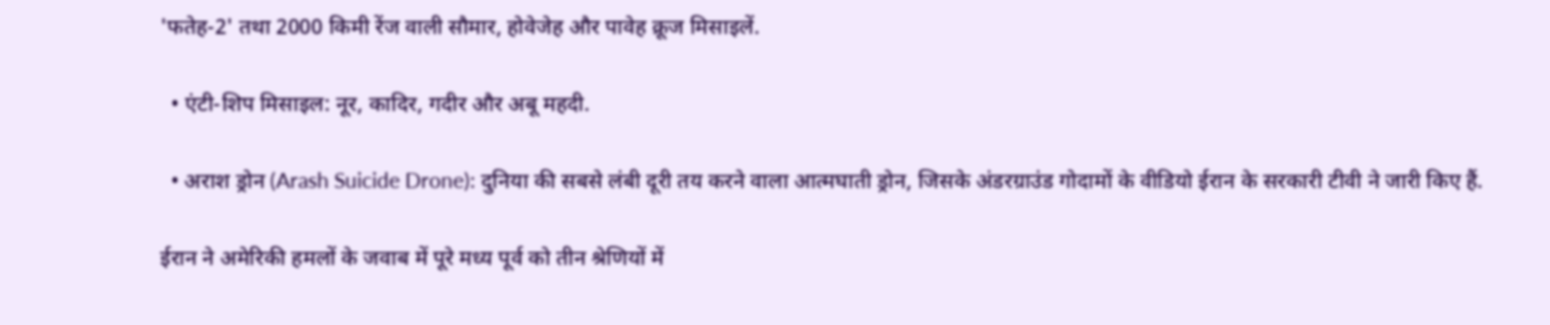'फतेह-2' तथा 2000 किमी रेंज वाली सौमार, होवेजेह और पावेह क्रूज मिसाइलें.

  • एंटी-शिप मिसाइल: नूर, कादिर, गदीर और अबू महदी.

  • अराश ड्रोन (Arash Suicide Drone): दुनिया की सबसे लंबी दूरी तय करने वाला आत्मघाती ड्रोन, जिसके अंडरग्राउंड गोदामों के वीडियो ईरान के सरकारी टीवी ने जारी किए हैं.

ईरान ने अमेरिकी हमलों के जवाब में पूरे मध्य पूर्व को तीन श्रेणियों में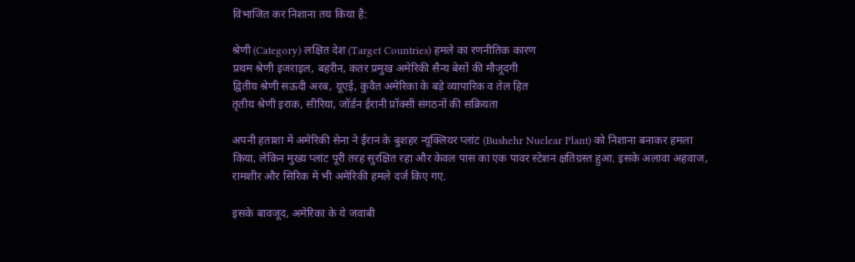विभाजित कर निशाना तय किया है:

श्रेणी (Category) लक्षित देश (Target Countries) हमले का रणनीतिक कारण
प्रथम श्रेणी इजराइल, बहरीन, कतर प्रमुख अमेरिकी सैन्य बेसों की मौजूदगी
द्वितीय श्रेणी सऊदी अरब, यूएई, कुवैत अमेरिका के बड़े व्यापारिक व तेल हित
तृतीय श्रेणी इराक, सीरिया, जॉर्डन ईरानी प्रॉक्सी संगठनों की सक्रियता

अपनी हताशा में अमेरिकी सेना ने ईरान के बुशहर न्यूक्लियर प्लांट (Bushehr Nuclear Plant) को निशाना बनाकर हमला किया, लेकिन मुख्य प्लांट पूरी तरह सुरक्षित रहा और केवल पास का एक पावर स्टेशन क्षतिग्रस्त हुआ. इसके अलावा अहवाज, रामशीर और सिरिक में भी अमेरिकी हमले दर्ज किए गए.

इसके बावजूद, अमेरिका के ये जवाबी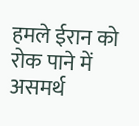हमले ईरान को रोक पाने में असमर्थ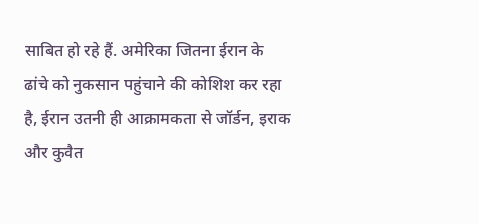साबित हो रहे हैं. अमेरिका जितना ईरान के ढांचे को नुकसान पहुंचाने की कोशिश कर रहा है, ईरान उतनी ही आक्रामकता से जॉर्डन, इराक और कुवैत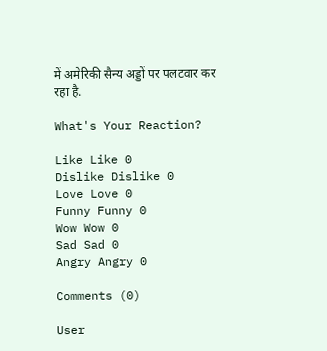में अमेरिकी सैन्य अड्डों पर पलटवार कर रहा है.

What's Your Reaction?

Like Like 0
Dislike Dislike 0
Love Love 0
Funny Funny 0
Wow Wow 0
Sad Sad 0
Angry Angry 0

Comments (0)

User